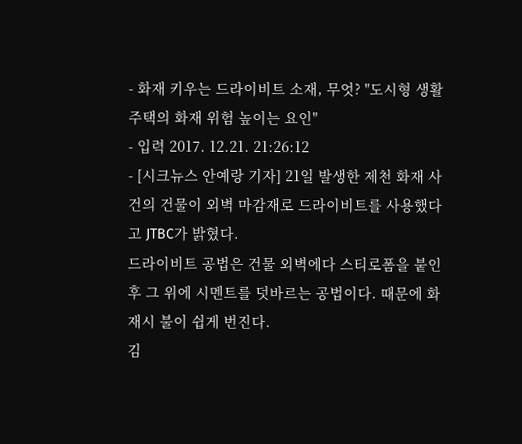- 화재 키우는 드라이비트 소재, 무엇? "도시형 생활주택의 화재 위험 높이는 요인"
- 입력 2017. 12.21. 21:26:12
- [시크뉴스 안예랑 기자] 21일 발생한 제천 화재 사건의 건물이 외벽 마감재로 드라이비트를 사용했다고 JTBC가 밝혔다.
드라이비트 공법은 건물 외벽에다 스티로폼을 붙인 후 그 위에 시멘트를 덧바르는 공법이다. 때문에 화재시 불이 쉽게 번진다.
김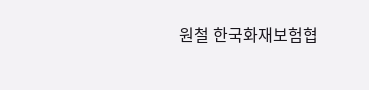원철 한국화재보험협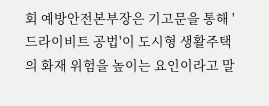회 예방안전본부장은 기고문을 통해 '드라이비트 공법'이 도시형 생활주택의 화재 위험을 높이는 요인이라고 말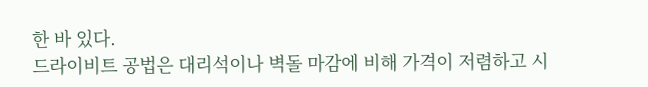한 바 있다.
드라이비트 공법은 대리석이나 벽돌 마감에 비해 가격이 저렴하고 시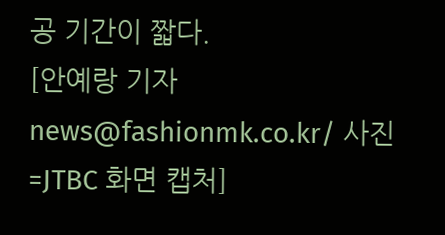공 기간이 짧다.
[안예랑 기자 news@fashionmk.co.kr/ 사진=JTBC 화면 캡처]